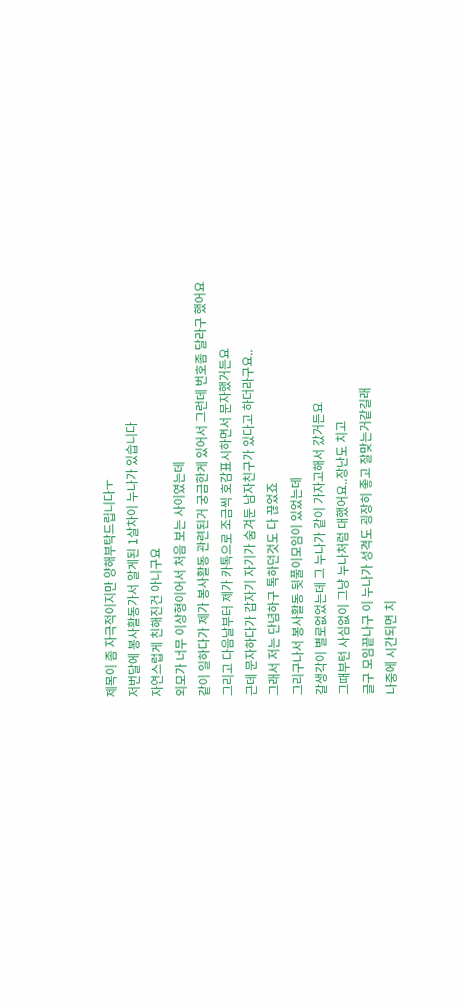제목이 좀 자극적이지만 양해부탁드립니다ㅜ
저번달에 봉사활동가서 알게된 1살차이 누나가 있습니다
자연스럽게 친해진건 아니구요
외모가 너무 이상형이어서 처음 보는 사이였는데
같이 일하다가 제가 봉사활동 관련된거 궁금한게 있어서 그런데 번호좀 달라구 했어요
그리고 다음날부터 제가 카톡으로 조금씩 호감표시하면서 문자했거든요
근데 문자하다가 갑자기 자기가 숨겨둔 남자친구가 있다고 하더라구요..
그래서 저는 단념하구 톡하던것도 다 끊었죠
그리구나서 봉사활동 뒷풀이모임이 있었는데
갈생각이 별로없었는데 그 누나가 같이 가자고해서 갔거든요
그때부턴 사심없이 그냥 누나처럼 대했어요..장난도 치고
글구 모임끝나구 이 누나가 성격도 굉장히 좋고 잘맞는거같길래
나중에 시간되면 치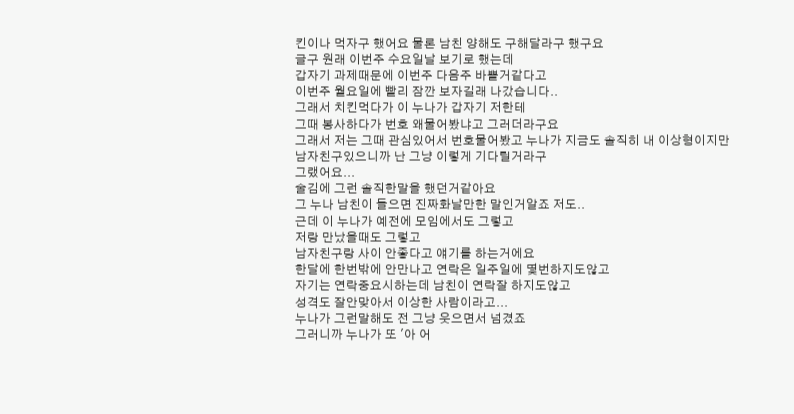킨이나 먹자구 했어요 물론 남친 양해도 구해달라구 했구요
글구 원래 이번주 수요일날 보기로 했는데
갑자기 과제때문에 이번주 다음주 바쁠거같다고
이번주 월요일에 빨리 잠깐 보자길래 나갔습니다..
그래서 치킨먹다가 이 누나가 갑자기 저한테
그때 봉사하다가 번호 왜물어봤냐고 그러더라구요
그래서 저는 그때 관심있어서 번호물어봤고 누나가 지금도 솔직히 내 이상형이지만
남자친구있으니까 난 그냥 이렇게 기다릴거라구
그랬어요...
술김에 그런 솔직한말을 했던거같아요
그 누나 남친이 들으면 진짜화날만한 말인거알죠 저도..
근데 이 누나가 예전에 모임에서도 그렇고
저랑 만났을때도 그렇고
남자친구랑 사이 안좋다고 얘기를 하는거에요
한달에 한번밖에 안만나고 연락은 일주일에 몇번하지도않고
자기는 연락중요시하는데 남친이 연락잘 하지도않고
성격도 잘안맞아서 이상한 사람이라고...
누나가 그런말해도 전 그냥 웃으면서 넘겼죠
그러니까 누나가 또 '아 어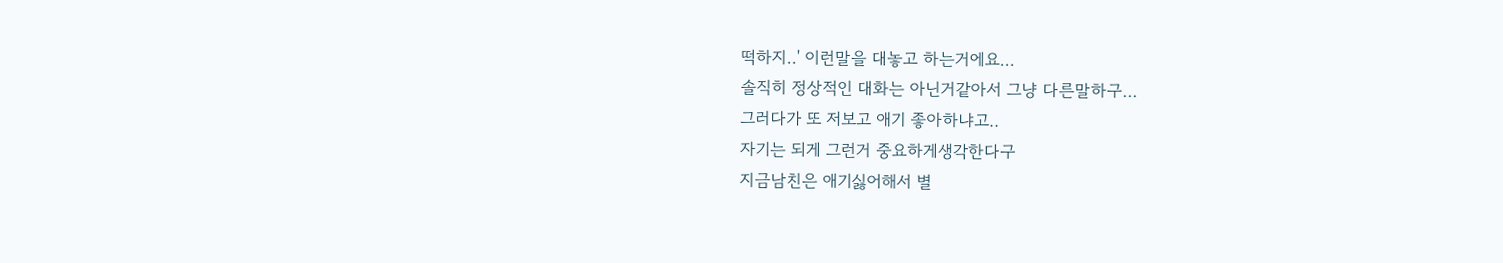떡하지..' 이런말을 대놓고 하는거에요...
솔직히 정상적인 대화는 아닌거같아서 그냥 다른말하구...
그러다가 또 저보고 애기 좋아하냐고..
자기는 되게 그런거 중요하게생각한다구
지금남친은 애기싫어해서 별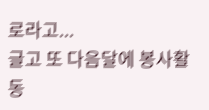로라고...
글고 또 다음달에 봉사활동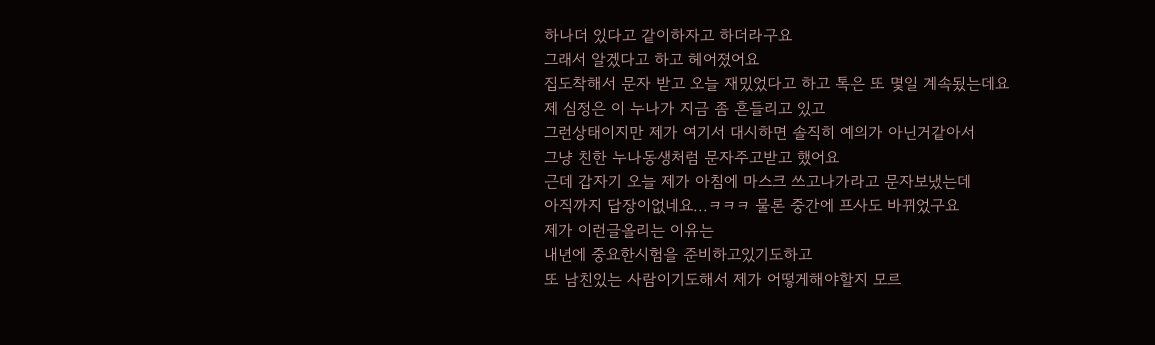하나더 있다고 같이하자고 하더라구요
그래서 알겠다고 하고 헤어졌어요
집도착해서 문자 받고 오늘 재밌었다고 하고 톡은 또 몇일 계속됬는데요
제 심정은 이 누나가 지금 좀 흔들리고 있고
그런상태이지만 제가 여기서 대시하면 솔직히 예의가 아닌거같아서
그냥 친한 누나동생처럼 문자주고받고 했어요
근데 갑자기 오늘 제가 아침에 마스크 쓰고나가라고 문자보냈는데
아직까지 답장이없네요...ㅋㅋㅋ 물론 중간에 프사도 바뀌었구요
제가 이런글올리는 이유는
내년에 중요한시험을 준비하고있기도하고
또 남친있는 사람이기도해서 제가 어떻게해야할지 모르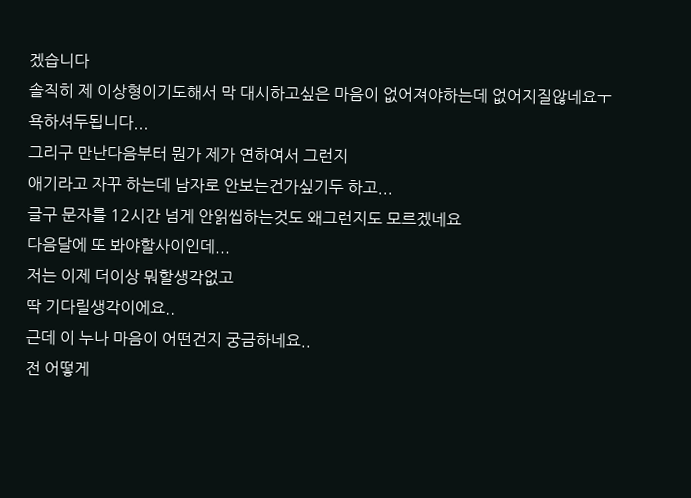겠습니다
솔직히 제 이상형이기도해서 막 대시하고싶은 마음이 없어져야하는데 없어지질않네요ㅜ
욕하셔두됩니다...
그리구 만난다음부터 뭔가 제가 연하여서 그런지
애기라고 자꾸 하는데 남자로 안보는건가싶기두 하고...
글구 문자를 12시간 넘게 안읽씹하는것도 왜그런지도 모르겠네요
다음달에 또 봐야할사이인데...
저는 이제 더이상 뭐할생각없고
딱 기다릴생각이에요..
근데 이 누나 마음이 어떤건지 궁금하네요..
전 어떻게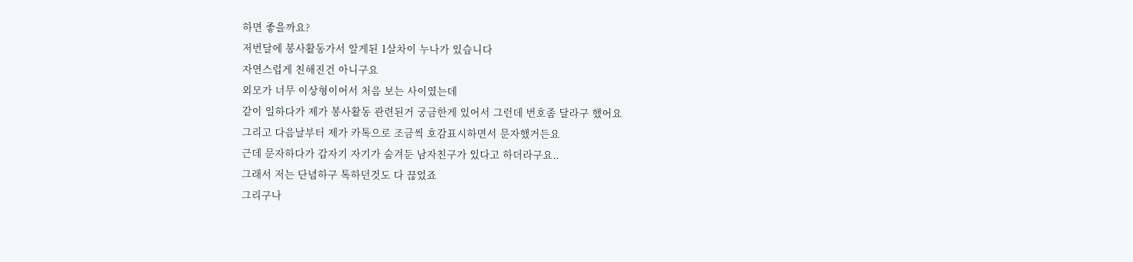하면 좋을까요?
저번달에 봉사활동가서 알게된 1살차이 누나가 있습니다
자연스럽게 친해진건 아니구요
외모가 너무 이상형이어서 처음 보는 사이였는데
같이 일하다가 제가 봉사활동 관련된거 궁금한게 있어서 그런데 번호좀 달라구 했어요
그리고 다음날부터 제가 카톡으로 조금씩 호감표시하면서 문자했거든요
근데 문자하다가 갑자기 자기가 숨겨둔 남자친구가 있다고 하더라구요..
그래서 저는 단념하구 톡하던것도 다 끊었죠
그리구나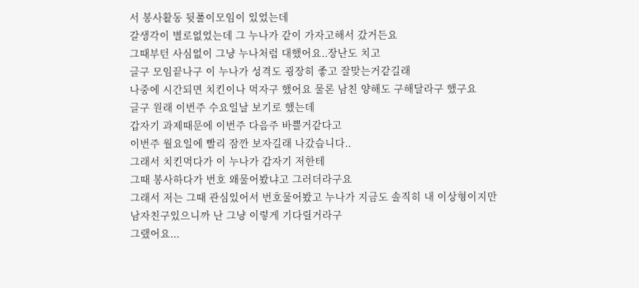서 봉사활동 뒷풀이모임이 있었는데
갈생각이 별로없었는데 그 누나가 같이 가자고해서 갔거든요
그때부턴 사심없이 그냥 누나처럼 대했어요..장난도 치고
글구 모임끝나구 이 누나가 성격도 굉장히 좋고 잘맞는거같길래
나중에 시간되면 치킨이나 먹자구 했어요 물론 남친 양해도 구해달라구 했구요
글구 원래 이번주 수요일날 보기로 했는데
갑자기 과제때문에 이번주 다음주 바쁠거같다고
이번주 월요일에 빨리 잠깐 보자길래 나갔습니다..
그래서 치킨먹다가 이 누나가 갑자기 저한테
그때 봉사하다가 번호 왜물어봤냐고 그러더라구요
그래서 저는 그때 관심있어서 번호물어봤고 누나가 지금도 솔직히 내 이상형이지만
남자친구있으니까 난 그냥 이렇게 기다릴거라구
그랬어요...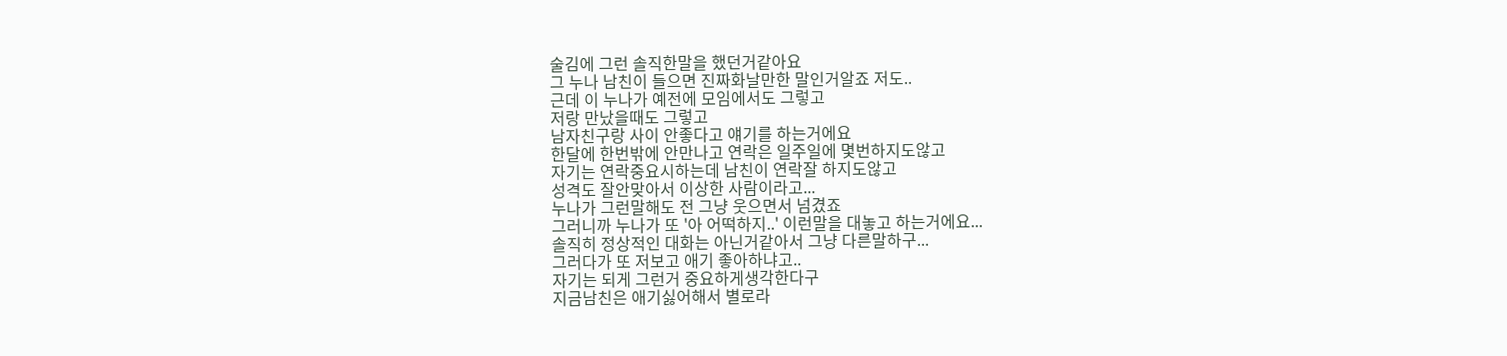술김에 그런 솔직한말을 했던거같아요
그 누나 남친이 들으면 진짜화날만한 말인거알죠 저도..
근데 이 누나가 예전에 모임에서도 그렇고
저랑 만났을때도 그렇고
남자친구랑 사이 안좋다고 얘기를 하는거에요
한달에 한번밖에 안만나고 연락은 일주일에 몇번하지도않고
자기는 연락중요시하는데 남친이 연락잘 하지도않고
성격도 잘안맞아서 이상한 사람이라고...
누나가 그런말해도 전 그냥 웃으면서 넘겼죠
그러니까 누나가 또 '아 어떡하지..' 이런말을 대놓고 하는거에요...
솔직히 정상적인 대화는 아닌거같아서 그냥 다른말하구...
그러다가 또 저보고 애기 좋아하냐고..
자기는 되게 그런거 중요하게생각한다구
지금남친은 애기싫어해서 별로라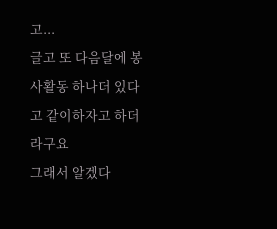고...
글고 또 다음달에 봉사활동 하나더 있다고 같이하자고 하더라구요
그래서 알겠다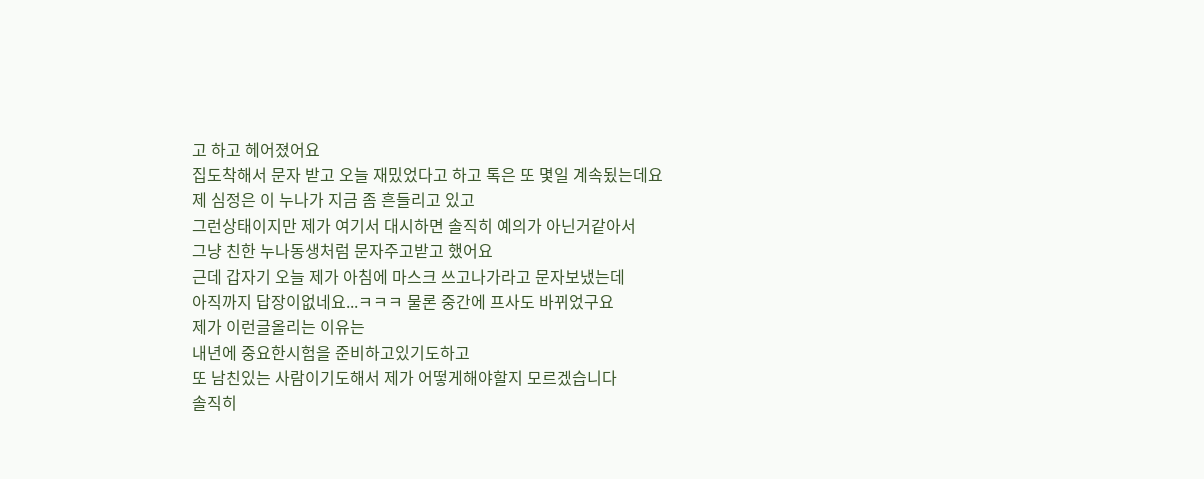고 하고 헤어졌어요
집도착해서 문자 받고 오늘 재밌었다고 하고 톡은 또 몇일 계속됬는데요
제 심정은 이 누나가 지금 좀 흔들리고 있고
그런상태이지만 제가 여기서 대시하면 솔직히 예의가 아닌거같아서
그냥 친한 누나동생처럼 문자주고받고 했어요
근데 갑자기 오늘 제가 아침에 마스크 쓰고나가라고 문자보냈는데
아직까지 답장이없네요...ㅋㅋㅋ 물론 중간에 프사도 바뀌었구요
제가 이런글올리는 이유는
내년에 중요한시험을 준비하고있기도하고
또 남친있는 사람이기도해서 제가 어떻게해야할지 모르겠습니다
솔직히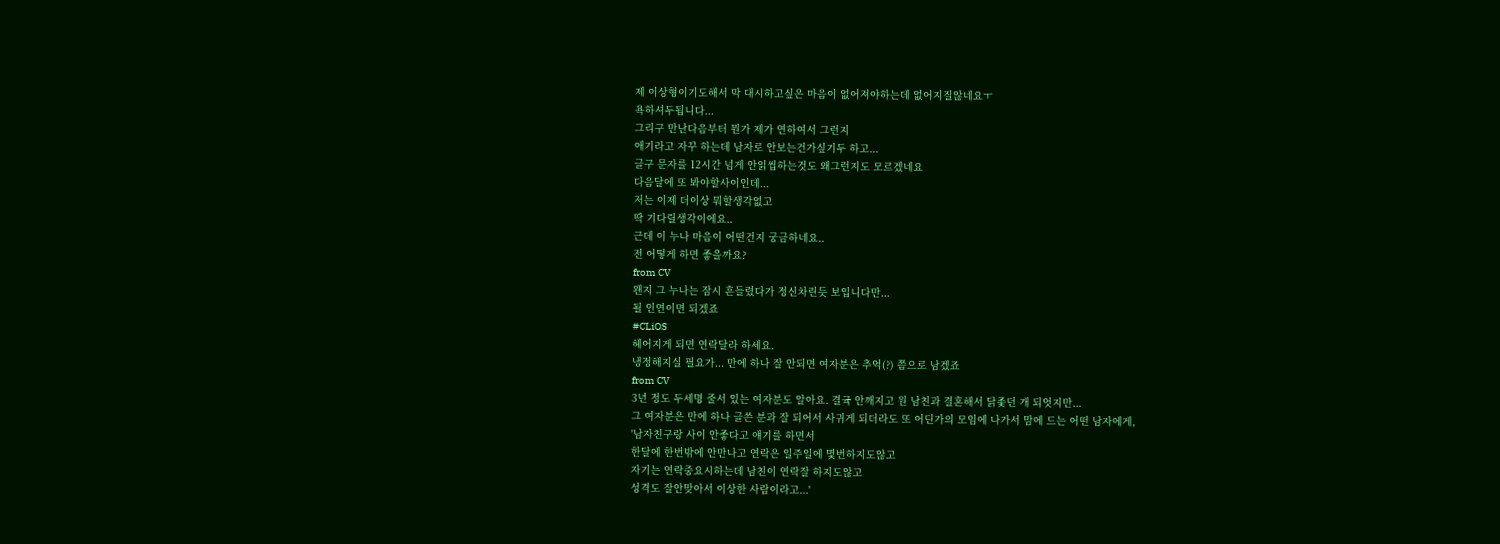제 이상형이기도해서 막 대시하고싶은 마음이 없어져야하는데 없어지질않네요ㅜ
욕하셔두됩니다...
그리구 만난다음부터 뭔가 제가 연하여서 그런지
애기라고 자꾸 하는데 남자로 안보는건가싶기두 하고...
글구 문자를 12시간 넘게 안읽씹하는것도 왜그런지도 모르겠네요
다음달에 또 봐야할사이인데...
저는 이제 더이상 뭐할생각없고
딱 기다릴생각이에요..
근데 이 누나 마음이 어떤건지 궁금하네요..
전 어떻게 하면 좋을까요?
from CV
왠지 그 누나는 잠시 흔들렸다가 정신차린듯 보입니다만...
될 인연이면 되겠죠
#CLiOS
헤어지게 되면 연락달라 하세요.
냉정해지실 필요가... 만에 하나 잘 안되면 여자분은 추억(?) 쯤으로 남겠죠
from CV
3년 정도 두세명 줄서 있는 여자분도 알아요. 결귝 안깨지고 원 남친과 결혼해서 닭좇던 개 되엇지만...
그 여자분은 만에 하나 글쓴 분과 잘 되어서 사귀게 되더라도 또 어딘가의 모임에 나가서 맘에 드는 어떤 남자에게,
'남자친구랑 사이 안좋다고 얘기를 하면서
한달에 한번밖에 안만나고 연락은 일주일에 몇번하지도않고
자기는 연락중요시하는데 남친이 연락잘 하지도않고
성격도 잘안맞아서 이상한 사람이라고...'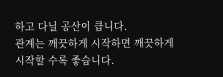하고 다닐 공산이 큽니다.
관계는 깨끗하게 시작하면 깨끗하게 시작할 수록 좋습니다.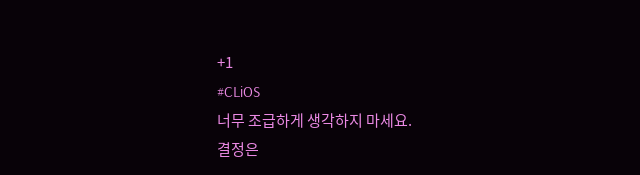+1
#CLiOS
너무 조급하게 생각하지 마세요.
결정은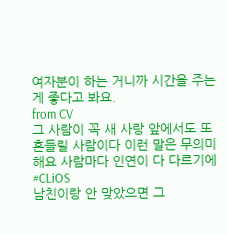여자분이 하는 거니까 시간을 주는 게 좋다고 봐요.
from CV
그 사람이 꼭 새 사랑 앞에서도 또 흔들릴 사람이다 이런 말은 무의미해요 사람마다 인연이 다 다르기에
#CLiOS
남친이랑 안 맞았으면 그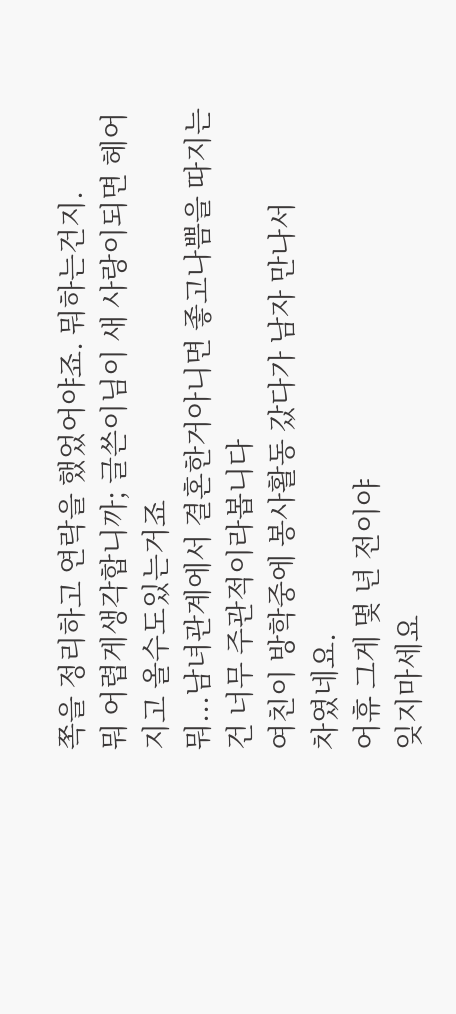쪽을 정리하고 연락을 했었어야죠. 뭐하는건지.
뭐 어렵게생각합니까; 글쓴이님이 새 사랑이되면 헤어지고 올수도있는거죠
뭐...남녀관계에서 결혼한거아니면 좋고나쁨을 따지는건 너무 주관적이라봅니다
여친이 방학중에 봉사활동 갔다가 남자 만나서
차였네요.
어휴 그게 몇 년 전이야
잊지마세요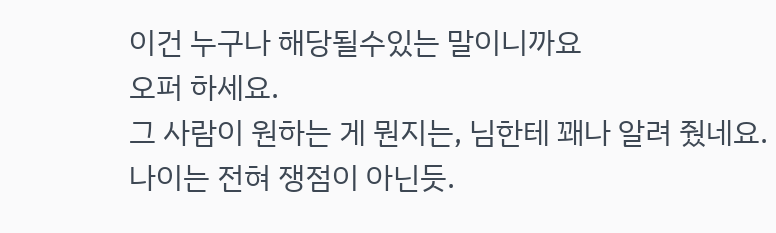이건 누구나 해당될수있는 말이니까요
오퍼 하세요.
그 사람이 원하는 게 뭔지는, 님한테 꽤나 알려 줬네요.
나이는 전혀 쟁점이 아닌듯.